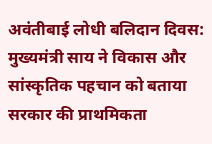अवंतीबाई लोधी बलिदान दिवस: मुख्यमंत्री साय ने विकास और सांस्कृतिक पहचान को बताया सरकार की प्राथमिकता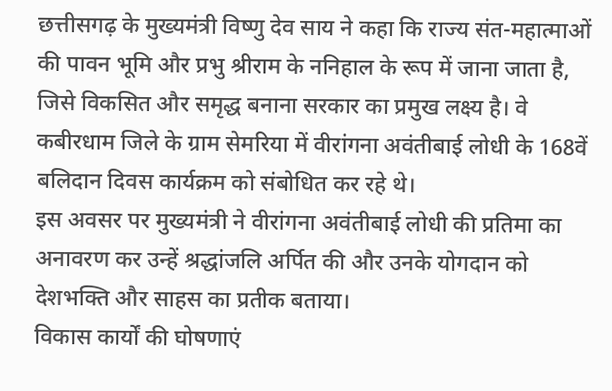छत्तीसगढ़ के मुख्यमंत्री विष्णु देव साय ने कहा कि राज्य संत-महात्माओं की पावन भूमि और प्रभु श्रीराम के ननिहाल के रूप में जाना जाता है, जिसे विकसित और समृद्ध बनाना सरकार का प्रमुख लक्ष्य है। वे कबीरधाम जिले के ग्राम सेमरिया में वीरांगना अवंतीबाई लोधी के 168वें बलिदान दिवस कार्यक्रम को संबोधित कर रहे थे।
इस अवसर पर मुख्यमंत्री ने वीरांगना अवंतीबाई लोधी की प्रतिमा का अनावरण कर उन्हें श्रद्धांजलि अर्पित की और उनके योगदान को देशभक्ति और साहस का प्रतीक बताया।
विकास कार्यों की घोषणाएं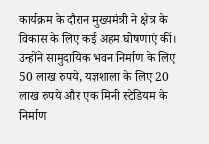कार्यक्रम के दौरान मुख्यमंत्री ने क्षेत्र के विकास के लिए कई अहम घोषणाएं कीं। उन्होंने सामुदायिक भवन निर्माण के लिए 50 लाख रुपये, यज्ञशाला के लिए 20 लाख रुपये और एक मिनी स्टेडियम के निर्माण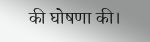की घोषणा की।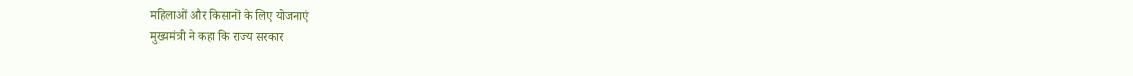महिलाओं और किसानों के लिए योजनाएं
मुख्यमंत्री ने कहा कि राज्य सरकार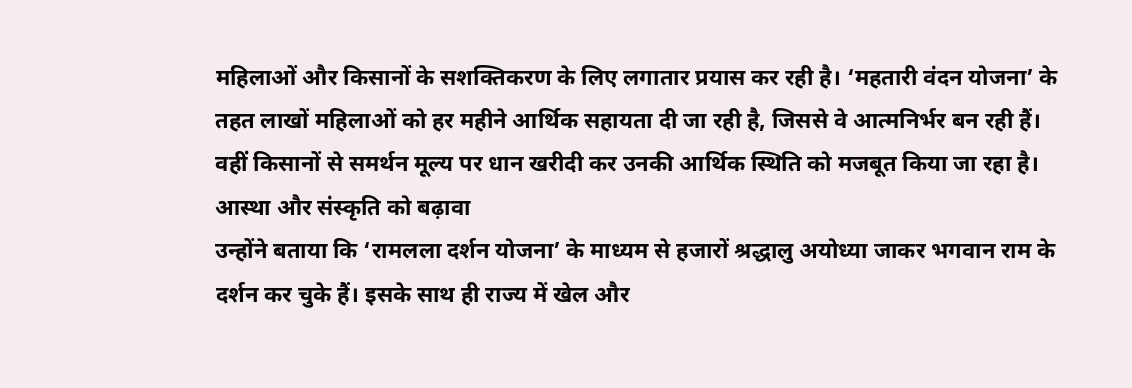महिलाओं और किसानों के सशक्तिकरण के लिए लगातार प्रयास कर रही है। ‘महतारी वंदन योजना’ के तहत लाखों महिलाओं को हर महीने आर्थिक सहायता दी जा रही है, जिससे वे आत्मनिर्भर बन रही हैं। वहीं किसानों से समर्थन मूल्य पर धान खरीदी कर उनकी आर्थिक स्थिति को मजबूत किया जा रहा है।
आस्था और संस्कृति को बढ़ावा
उन्होंने बताया कि ‘रामलला दर्शन योजना’ के माध्यम से हजारों श्रद्धालु अयोध्या जाकर भगवान राम के दर्शन कर चुके हैं। इसके साथ ही राज्य में खेल और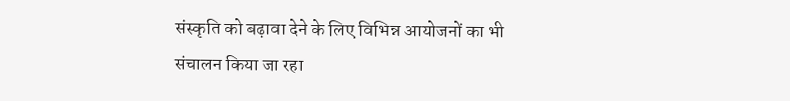संस्कृति को बढ़ावा देने के लिए विभिन्न आयोजनों का भी संचालन किया जा रहा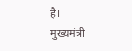है।
मुख्यमंत्री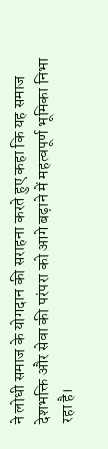ने लोधी समाज के योगदान की सराहना करते हुए कहा कि यह समाज देशभक्ति और सेवा की परंपरा को आगे बढ़ाने में महत्वपूर्ण भूमिका निभा रहा है।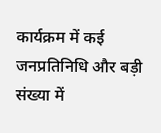कार्यक्रम में कई जनप्रतिनिधि और बड़ी संख्या में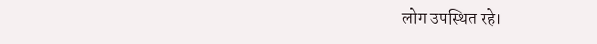लोग उपस्थित रहे।